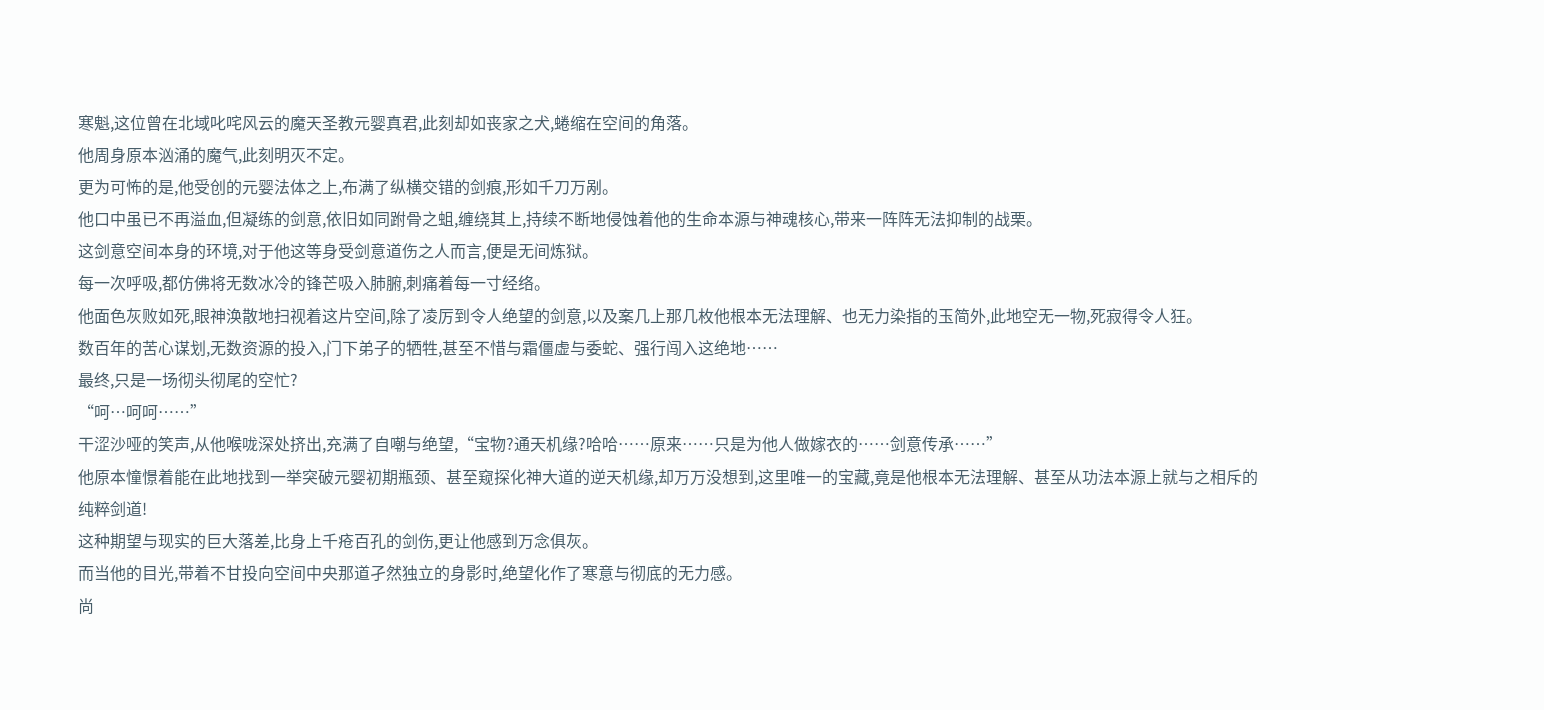寒魁,这位曾在北域叱咤风云的魔天圣教元婴真君,此刻却如丧家之犬,蜷缩在空间的角落。
他周身原本汹涌的魔气,此刻明灭不定。
更为可怖的是,他受创的元婴法体之上,布满了纵横交错的剑痕,形如千刀万剐。
他口中虽已不再溢血,但凝练的剑意,依旧如同跗骨之蛆,缠绕其上,持续不断地侵蚀着他的生命本源与神魂核心,带来一阵阵无法抑制的战栗。
这剑意空间本身的环境,对于他这等身受剑意道伤之人而言,便是无间炼狱。
每一次呼吸,都仿佛将无数冰冷的锋芒吸入肺腑,刺痛着每一寸经络。
他面色灰败如死,眼神涣散地扫视着这片空间,除了凌厉到令人绝望的剑意,以及案几上那几枚他根本无法理解、也无力染指的玉简外,此地空无一物,死寂得令人狂。
数百年的苦心谋划,无数资源的投入,门下弟子的牺牲,甚至不惜与霜僵虚与委蛇、强行闯入这绝地……
最终,只是一场彻头彻尾的空忙?
“呵…呵呵……”
干涩沙哑的笑声,从他喉咙深处挤出,充满了自嘲与绝望,“宝物?通天机缘?哈哈……原来……只是为他人做嫁衣的……剑意传承……”
他原本憧憬着能在此地找到一举突破元婴初期瓶颈、甚至窥探化神大道的逆天机缘,却万万没想到,这里唯一的宝藏,竟是他根本无法理解、甚至从功法本源上就与之相斥的纯粹剑道!
这种期望与现实的巨大落差,比身上千疮百孔的剑伤,更让他感到万念俱灰。
而当他的目光,带着不甘投向空间中央那道孑然独立的身影时,绝望化作了寒意与彻底的无力感。
尚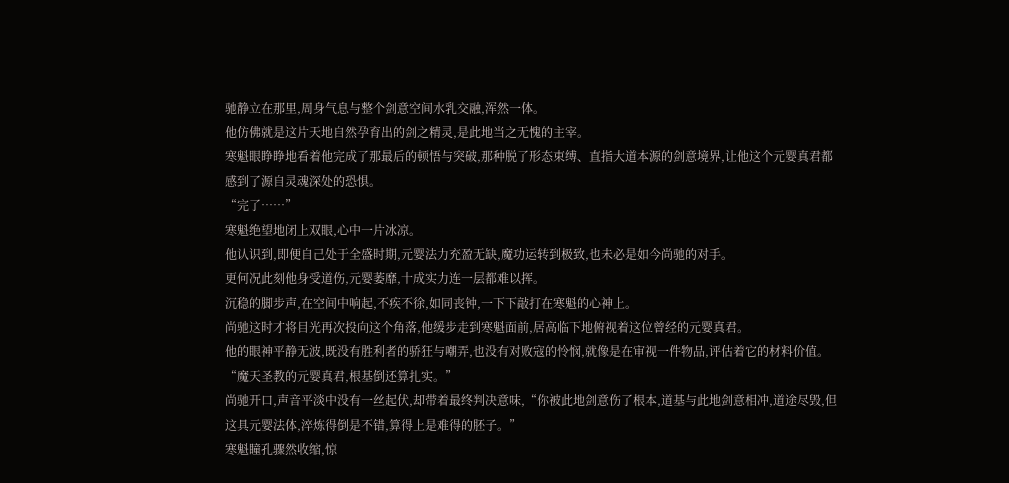驰静立在那里,周身气息与整个剑意空间水乳交融,浑然一体。
他仿佛就是这片天地自然孕育出的剑之精灵,是此地当之无愧的主宰。
寒魁眼睁睁地看着他完成了那最后的顿悟与突破,那种脱了形态束缚、直指大道本源的剑意境界,让他这个元婴真君都感到了源自灵魂深处的恐惧。
“完了……”
寒魁绝望地闭上双眼,心中一片冰凉。
他认识到,即便自己处于全盛时期,元婴法力充盈无缺,魔功运转到极致,也未必是如今尚驰的对手。
更何况此刻他身受道伤,元婴萎靡,十成实力连一层都难以挥。
沉稳的脚步声,在空间中响起,不疾不徐,如同丧钟,一下下敲打在寒魁的心神上。
尚驰这时才将目光再次投向这个角落,他缓步走到寒魁面前,居高临下地俯视着这位曾经的元婴真君。
他的眼神平静无波,既没有胜利者的骄狂与嘲弄,也没有对败寇的怜悯,就像是在审视一件物品,评估着它的材料价值。
“魔天圣教的元婴真君,根基倒还算扎实。”
尚驰开口,声音平淡中没有一丝起伏,却带着最终判决意味,“你被此地剑意伤了根本,道基与此地剑意相冲,道途尽毁,但这具元婴法体,淬炼得倒是不错,算得上是难得的胚子。”
寒魁瞳孔骤然收缩,惊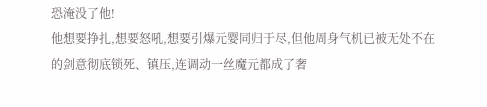恐淹没了他!
他想要挣扎,想要怒吼,想要引爆元婴同归于尽,但他周身气机已被无处不在的剑意彻底锁死、镇压,连调动一丝魔元都成了奢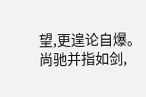望,更遑论自爆。
尚驰并指如剑,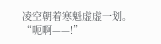凌空朝着寒魁虚虚一划。
“呃啊——!”